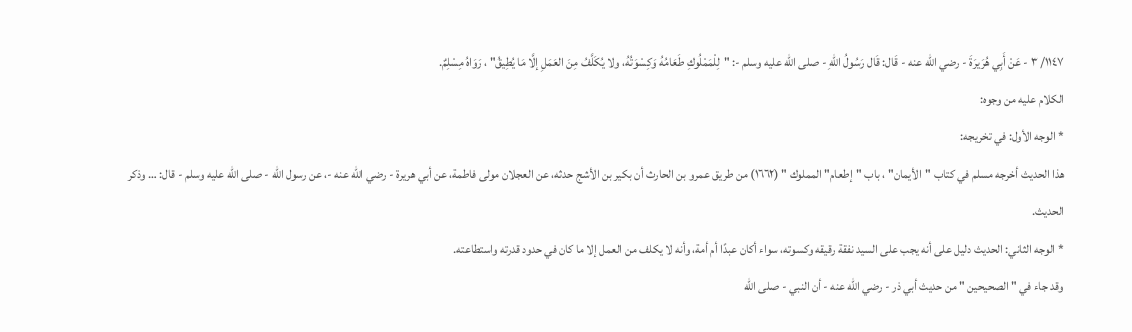١١٤٧/ ٣ - عَنْ أَبِي هُرَيرَةَ - رضي الله عنه - قَال: قَال رَسُولُ اللهِ - صلى الله عليه وسلم -: "لِلْمَمْلُوكِ طَعَامُهُ وَكِسْوَتُهُ، ولا يُكَلَّفُ مِنَ العَمَلِ إلَّا مَا يُطِيقُ" ، رَوَاهُ مِسْلِمٌ.
الكلام عليه من وجوه:
* الوجه الأول: في تخريجه:
هذا الحديث أخرجه مسلم في كتاب "الأيمان" ، باب "إطعام" المملوك " (١٦٦٢) من طريق عمرو بن الحارث أن بكير بن الأشج حدثه، عن العجلان مولى فاطمة، عن أبي هريرة - رضي الله عنه -، عن رسول الله - صلى الله عليه وسلم - قال: … وذكر الحديث.
* الوجه الثاني: الحديث دليل على أنه يجب على السيد نفقة رقيقه وكسوته، سواء أكان عبدًا أم أمة، وأنه لا يكلف من العمل إلا ما كان في حدود قدرته واستطاعته.
وقد جاء في " الصحيحين " من حديث أبي ذر - رضي الله عنه - أن النبي - صلى الله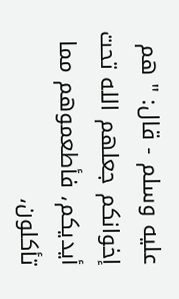عليه وسلم - قال: " هم إخوانكم جعلهم الله تحت أيديكم، فأطعموهم مما تأكلون،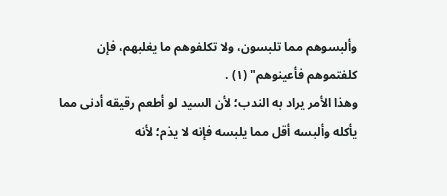وألبسوهم مما تلبسون، ولا تكلفوهم ما يغلبهم، فإن كلفتموهم فأعينوهم" (١) .
وهذا الأمر يراد به الندب؛ لأن السيد لو أطعم رقيقه أدنى مما يأكله وألبسه أقل مما يلبسه فإنه لا يذم؛ لأنه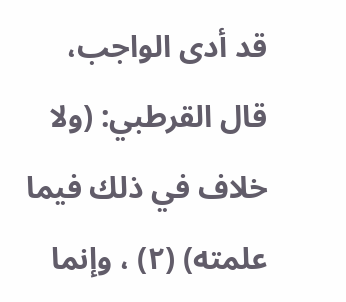قد أدى الواجب، قال القرطبي: (ولا خلاف في ذلك فيما علمته) (٢) ، وإنما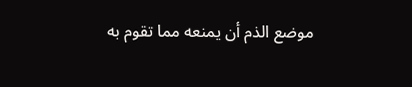موضع الذم أن يمنعه مما تقوم به